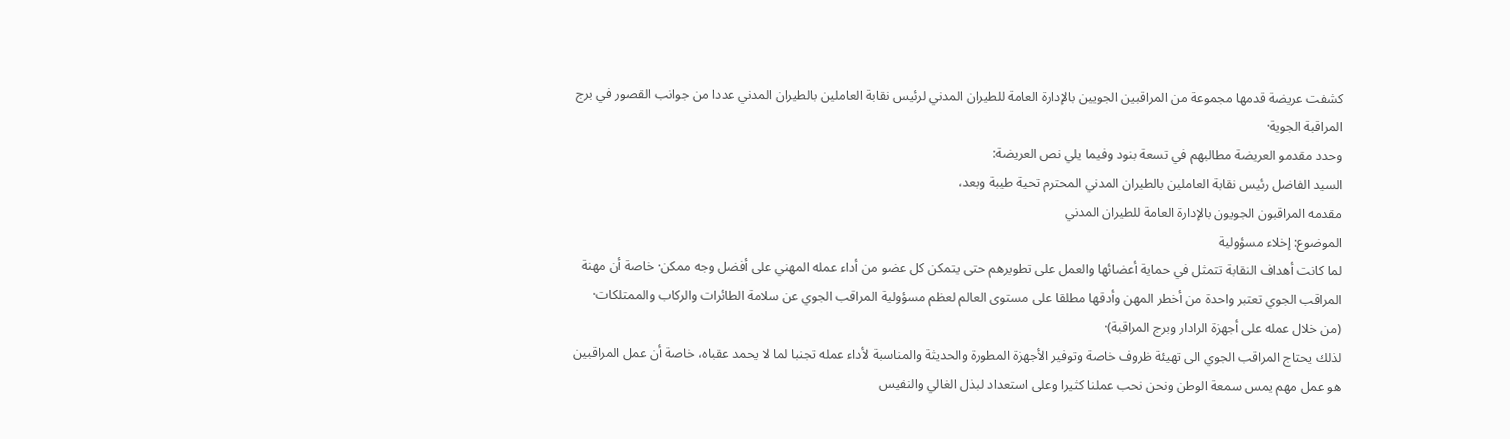كشفت عريضة قدمها مجموعة من المراقبين الجويين بالإدارة العامة للطيران المدني لرئيس نقابة العاملين بالطيران المدني عددا من جوانب القصور في برج المراقبة الجوية·
وحدد مقدمو العريضة مطالبهم في تسعة بنود وفيما يلي نص العريضة:
السيد الفاضل رئيس نقابة العاملين بالطيران المدني المحترم تحية طيبة وبعد،
مقدمه المراقبون الجويون بالإدارة العامة للطيران المدني
الموضوع: إخلاء مسؤولية
لما كانت أهداف النقابة تتمثل في حماية أعضائها والعمل على تطويرهم حتى يتمكن كل عضو من أداء عمله المهني على أفضل وجه ممكن· خاصة أن مهنة المراقب الجوي تعتبر واحدة من أخطر المهن وأدقها مطلقا على مستوى العالم لعظم مسؤولية المراقب الجوي عن سلامة الطائرات والركاب والممتلكات· (من خلال عمله على أجهزة الرادار وبرج المراقبة)·
لذلك يحتاج المراقب الجوي الى تهيئة ظروف خاصة وتوفير الأجهزة المطورة والحديثة والمناسبة لأداء عمله تجنبا لما لا يحمد عقباه، خاصة أن عمل المراقبين هو عمل مهم يمس سمعة الوطن ونحن نحب عملنا كثيرا وعلى استعداد لبذل الغالي والنفيس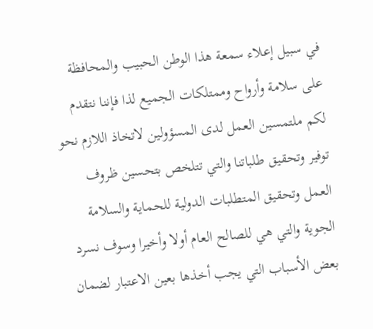في سبيل إعلاء سمعة هذا الوطن الحبيب والمحافظة على سلامة وأرواح وممتلكات الجميع لذا فإننا نتقدم لكم ملتمسين العمل لدى المسؤولين لاتخاذ اللازم نحو توفير وتحقيق طلباتنا والتي تتلخص بتحسين ظروف العمل وتحقيق المتطلبات الدولية للحماية والسلامة الجوية والتي هي للصالح العام أولا وأخيرا وسوف نسرد بعض الأسباب التي يجب أخذها بعين الاعتبار لضمان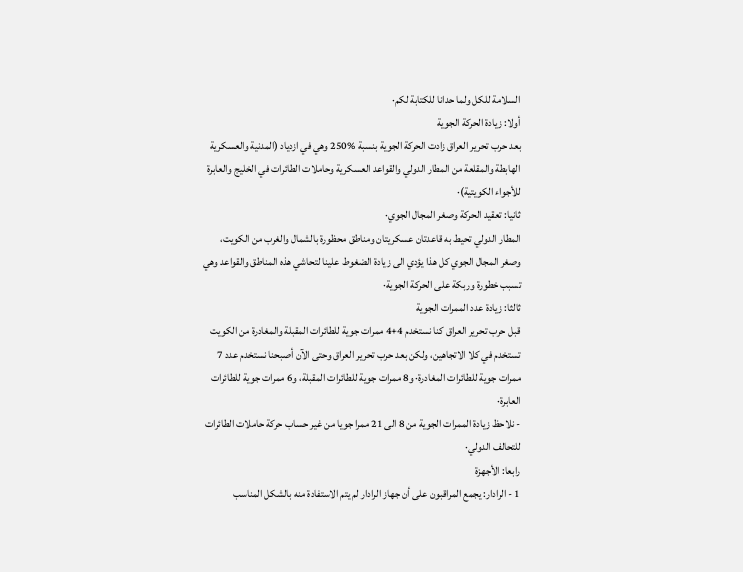السلامة للكل ولما حدانا للكتابة لكم·
أولا: زيادة الحركة الجوية
بعد حرب تحرير العراق زادت الحركة الجوية بنسبة %250 وهي في ازدياد (المدنية والعسكرية الهابطة والمقلعة من المطار الدولي والقواعد العسكرية وحاملات الطائرات في الخليج والعابرة للأجواء الكويتية)·
ثانيا: تعقيد الحركة وصغر المجال الجوي·
المطار الدولي تحيط به قاعدتان عسكريتان ومناطق محظورة بالشمال والغرب من الكويت، وصغر المجال الجوي كل هذا يؤدي الى زيادة الضغوط علينا لتحاشي هذه المناطق والقواعد وهي تسبب خطورة وربكة على الحركة الجوية·
ثالثا: زيادة عدد الممرات الجوية
قبل حرب تحرير العراق كنا نستخدم 4+4 ممرات جوية للطائرات المقبلة والمغادرة من الكويت تستخدم في كلا الاتجاهين، ولكن بعد حرب تحرير العراق وحتى الآن أصبحنا نستخدم عدد 7 ممرات جوية للطائرات المغادرة· و8 ممرات جوية للطائرات المقبلة، و6 ممرات جوية للطائرات العابرة·
- نلاحظ زيادة الممرات الجوية من 8 الى 21 ممرا جويا من غير حساب حركة حاملات الطائرات للتحالف الدولي·
رابعا: الأجهزة
1 - الرادار: يجمع المراقبون على أن جهاز الرادار لم يتم الاستفادة منه بالشكل المناسب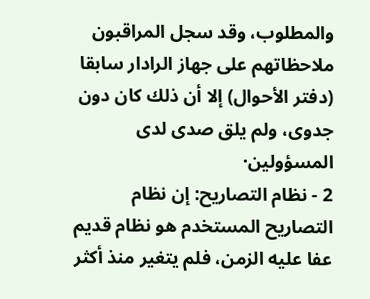والمطلوب، وقد سجل المراقبون ملاحظاتهم على جهاز الرادار سابقا (دفتر الأحوال) إلا أن ذلك كان دون جدوى، ولم يلق صدى لدى المسؤولين·
2 - نظام التصاريح: إن نظام التصاريح المستخدم هو نظام قديم عفا عليه الزمن، فلم يتغير منذ أكثر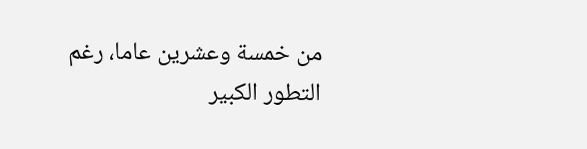من خمسة وعشرين عاما، رغم التطور الكبير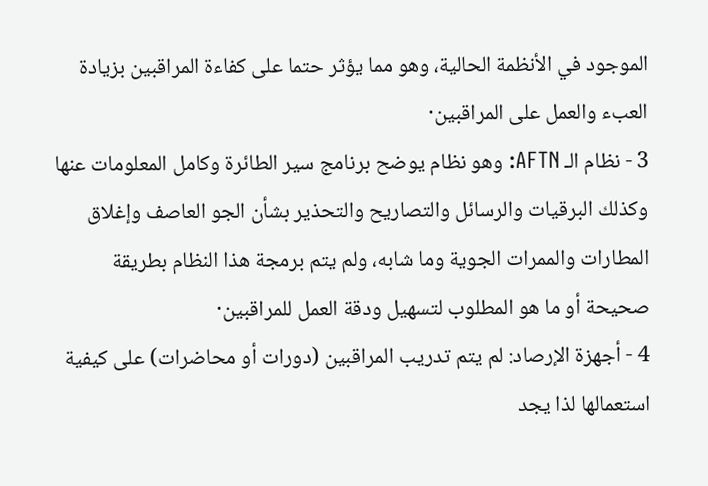الموجود في الأنظمة الحالية، وهو مما يؤثر حتما على كفاءة المراقبين بزيادة العبء والعمل على المراقبين·
3 - نظام الـ AFTN: وهو نظام يوضح برنامج سير الطائرة وكامل المعلومات عنها وكذلك البرقيات والرسائل والتصاريح والتحذير بشأن الجو العاصف وإغلاق المطارات والممرات الجوية وما شابه، ولم يتم برمجة هذا النظام بطريقة صحيحة أو ما هو المطلوب لتسهيل ودقة العمل للمراقبين·
4 - أجهزة الإرصاد: لم يتم تدريب المراقبين (دورات أو محاضرات) على كيفية استعمالها لذا يجد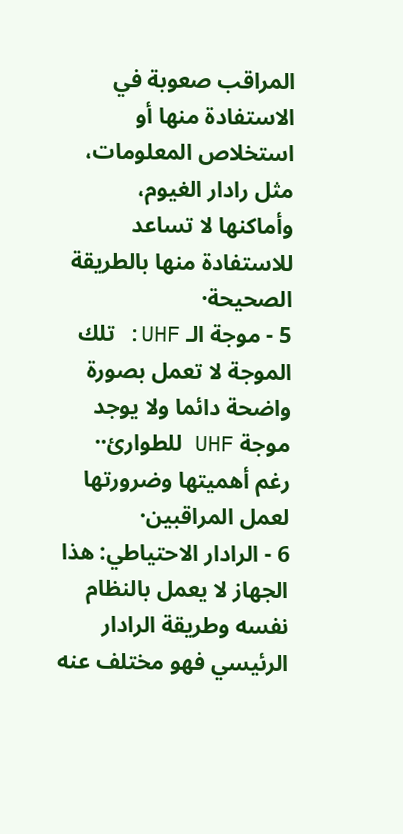المراقب صعوبة في الاستفادة منها أو استخلاص المعلومات، مثل رادار الغيوم، وأماكنها لا تساعد للاستفادة منها بالطريقة الصحيحة·
5 - موجة الـ UHF: تلك الموجة لا تعمل بصورة واضحة دائما ولا يوجد موجة UHF للطوارئ·· رغم أهميتها وضرورتها لعمل المراقبين·
6 - الرادار الاحتياطي: هذا الجهاز لا يعمل بالنظام نفسه وطريقة الرادار الرئيسي فهو مختلف عنه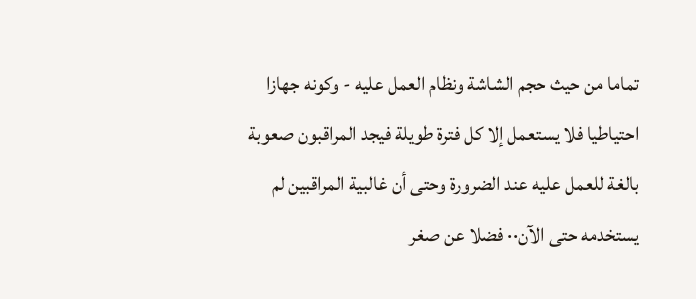تماما من حيث حجم الشاشة ونظام العمل عليه - وكونه جهازا احتياطيا فلا يستعمل إلا كل فترة طويلة فيجد المراقبون صعوبة بالغة للعمل عليه عند الضرورة وحتى أن غالبية المراقبين لم يستخدمه حتى الآن·· فضلا عن صغر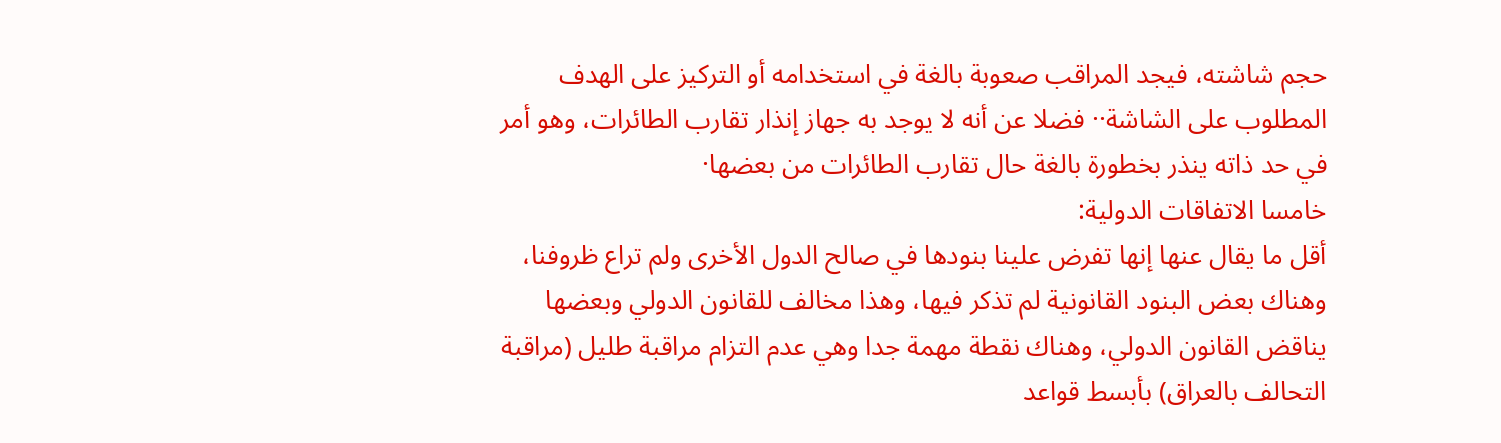حجم شاشته، فيجد المراقب صعوبة بالغة في استخدامه أو التركيز على الهدف المطلوب على الشاشة·· فضلا عن أنه لا يوجد به جهاز إنذار تقارب الطائرات، وهو أمر في حد ذاته ينذر بخطورة بالغة حال تقارب الطائرات من بعضها·
خامسا الاتفاقات الدولية:
أقل ما يقال عنها إنها تفرض علينا بنودها في صالح الدول الأخرى ولم تراع ظروفنا، وهناك بعض البنود القانونية لم تذكر فيها، وهذا مخالف للقانون الدولي وبعضها يناقض القانون الدولي، وهناك نقطة مهمة جدا وهي عدم التزام مراقبة طليل (مراقبة التحالف بالعراق) بأبسط قواعد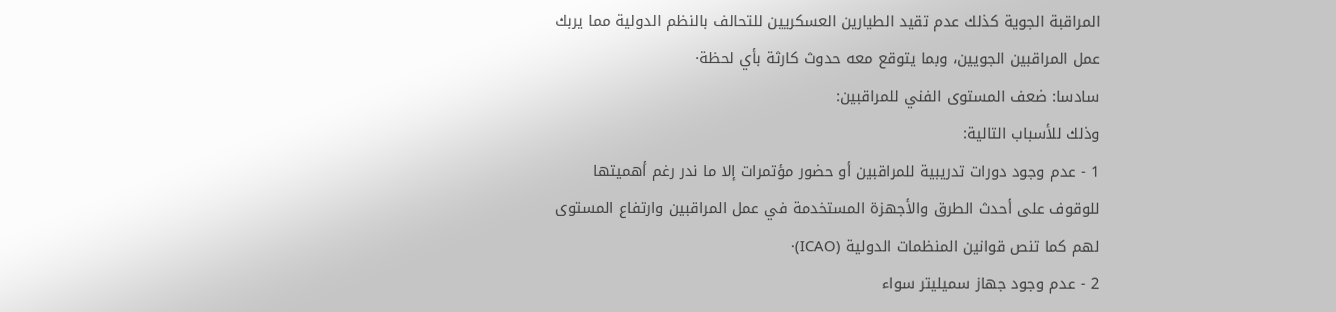المراقبة الجوية كذلك عدم تقيد الطيارين العسكريين للتحالف بالنظم الدولية مما يربك عمل المراقبين الجويين، وبما يتوقع معه حدوث كارثة بأي لحظة·
سادسا: ضعف المستوى الفني للمراقبين:
وذلك للأسباب التالية:
1 - عدم وجود دورات تدريبية للمراقبين أو حضور مؤتمرات إلا ما ندر رغم أهميتها للوقوف على أحدث الطرق والأجهزة المستخدمة في عمل المراقبين وارتفاع المستوى لهم كما تنص قوانين المنظمات الدولية (ICAO)·
2 - عدم وجود جهاز سميليتر سواء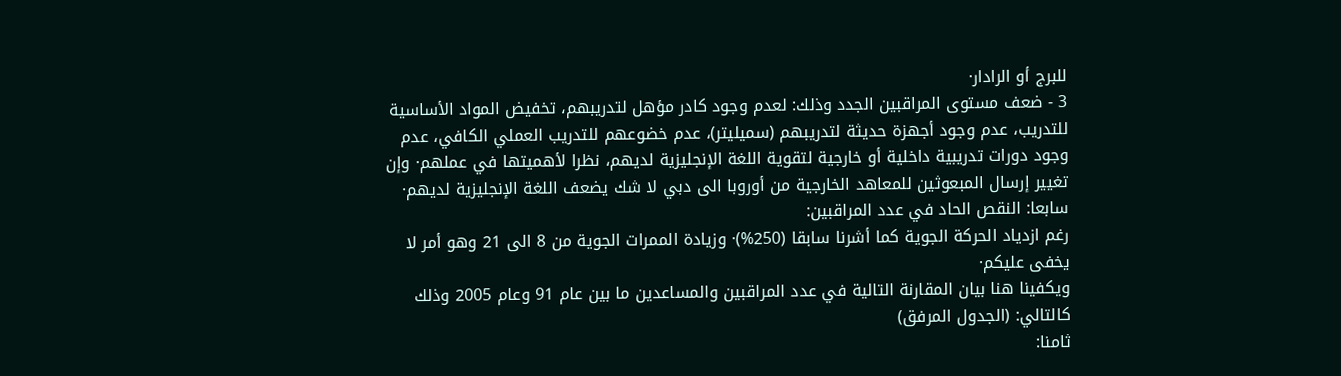للبرج أو الرادار·
3 - ضعف مستوى المراقبين الجدد وذلك: لعدم وجود كادر مؤهل لتدريبهم، تخفيض المواد الأساسية للتدريب، عدم وجود أجهزة حديثة لتدريبهم (سميليتر)، عدم خضوعهم للتدريب العملي الكافي، عدم وجود دورات تدريبية داخلية أو خارجية لتقوية اللغة الإنجليزية لديهم، نظرا لأهميتها في عملهم· وإن تغيير إرسال المبعوثين للمعاهد الخارجية من أوروبا الى دبي لا شك يضعف اللغة الإنجليزية لديهم·
سابعا: النقص الحاد في عدد المراقبين:
رغم ازدياد الحركة الجوية كما أشرنا سابقا (250%)· وزيادة الممرات الجوية من 8 الى 21 وهو أمر لا يخفى عليكم·
ويكفينا هنا بيان المقارنة التالية في عدد المراقبين والمساعدين ما بين عام 91 وعام 2005 وذلك كالتالي: (الجدول المرفق)
ثامنا: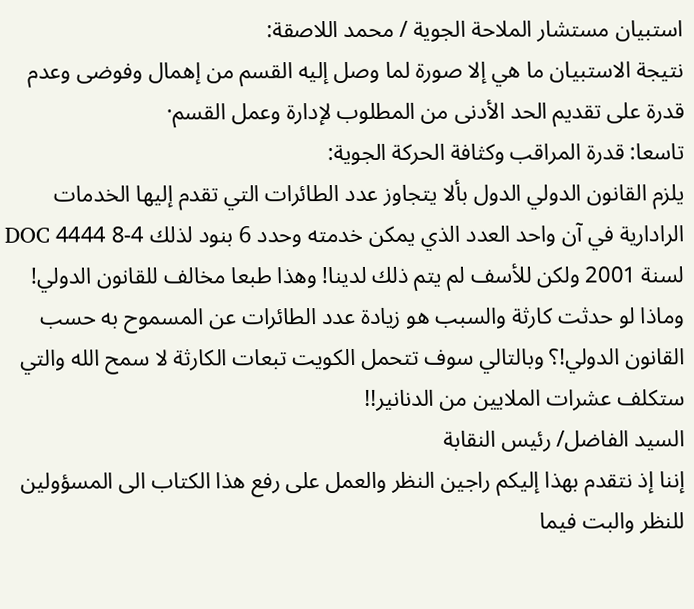استبيان مستشار الملاحة الجوية / محمد اللاصقة:
نتيجة الاستبيان ما هي إلا صورة لما وصل إليه القسم من إهمال وفوضى وعدم قدرة على تقديم الحد الأدنى من المطلوب لإدارة وعمل القسم·
تاسعا: قدرة المراقب وكثافة الحركة الجوية:
يلزم القانون الدولي الدول بألا يتجاوز عدد الطائرات التي تقدم إليها الخدمات الرادارية في آن واحد العدد الذي يمكن خدمته وحدد 6 بنود لذلك 4-8 4444 DOC لسنة 2001 ولكن للأسف لم يتم ذلك لدينا! وهذا طبعا مخالف للقانون الدولي! وماذا لو حدثت كارثة والسبب هو زيادة عدد الطائرات عن المسموح به حسب القانون الدولي!؟ وبالتالي سوف تتحمل الكويت تبعات الكارثة لا سمح الله والتي ستكلف عشرات الملايين من الدنانير!!
السيد الفاضل/ رئيس النقابة
إننا إذ نتقدم بهذا إليكم راجين النظر والعمل على رفع هذا الكتاب الى المسؤولين للنظر والبت فيما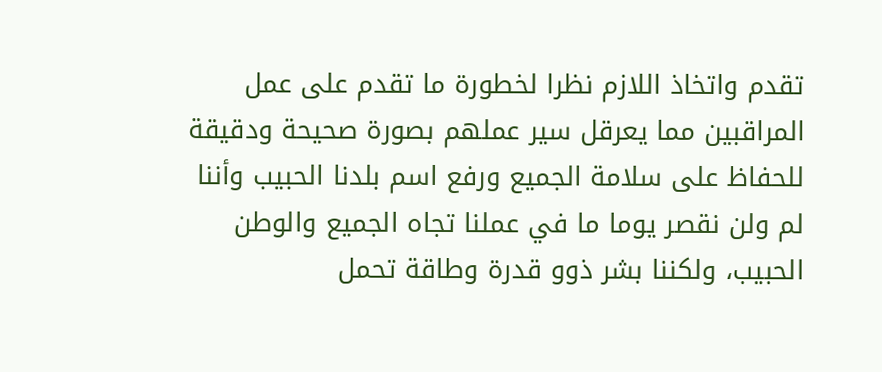تقدم واتخاذ اللازم نظرا لخطورة ما تقدم على عمل المراقبين مما يعرقل سير عملهم بصورة صحيحة ودقيقة للحفاظ على سلامة الجميع ورفع اسم بلدنا الحبيب وأننا لم ولن نقصر يوما ما في عملنا تجاه الجميع والوطن الحبيب، ولكننا بشر ذوو قدرة وطاقة تحمل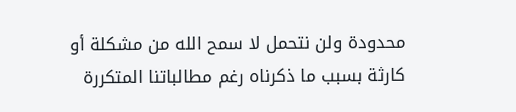محدودة ولن نتحمل لا سمح الله من مشكلة أو كارثة بسبب ما ذكرناه رغم مطالباتنا المتكررة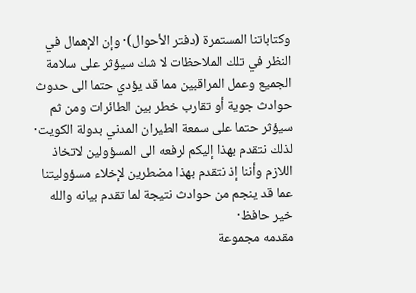وكتاباتنا المستمرة (دفتر الأحوال)· وإن الإهمال في النظر في تلك الملاحظات لا شك سيؤثر على سلامة الجميع وعمل المراقبين مما قد يؤدي حتما الى حدوث حوادث جوية أو تقارب خطر بين الطائرات ومن ثم سيؤثر حتما على سمعة الطيران المدني بدولة الكويت·
لذلك نتقدم بهذا إليكم لرفعه الى المسؤولين لاتخاذ اللازم وأننا إذ نتقدم بهذا مضطرين لإخلاء مسؤوليتنا عما قد ينجم من حوادث نتيجة لما تقدم بيانه والله خير حافظ·
مقدمه مجموعة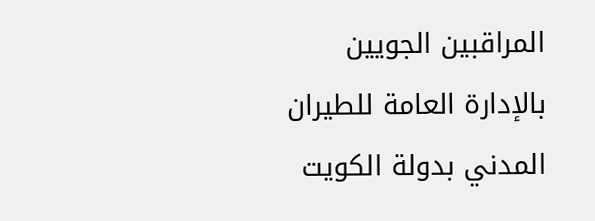المراقبين الجويين بالإدارة العامة للطيران المدني بدولة الكويت